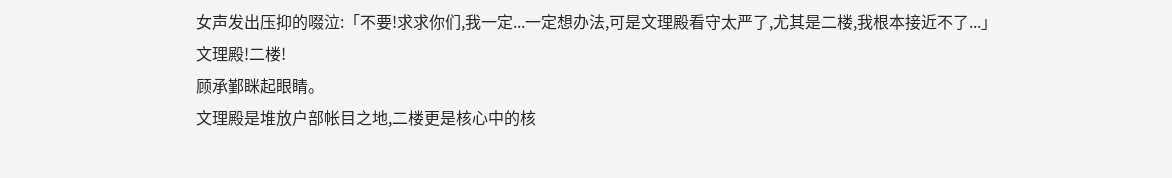女声发出压抑的啜泣:「不要!求求你们,我一定...一定想办法,可是文理殿看守太严了,尤其是二楼,我根本接近不了...」
文理殿!二楼!
顾承鄞眯起眼睛。
文理殿是堆放户部帐目之地,二楼更是核心中的核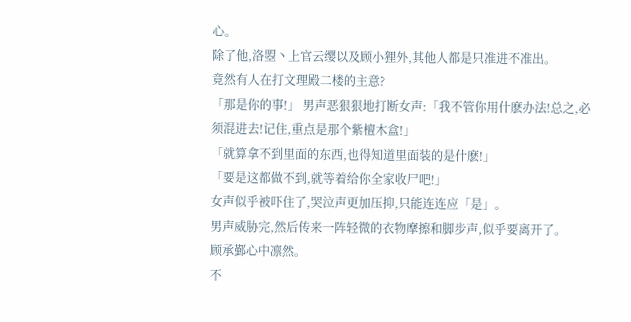心。
除了他,洛曌丶上官云缨以及顾小狸外,其他人都是只准进不准出。
竟然有人在打文理殿二楼的主意?
「那是你的事!」 男声恶狠狠地打断女声:「我不管你用什麽办法!总之,必须混进去!记住,重点是那个紫檀木盒!」
「就算拿不到里面的东西,也得知道里面装的是什麽!」
「要是这都做不到,就等着给你全家收尸吧!」
女声似乎被吓住了,哭泣声更加压抑,只能连连应「是」。
男声威胁完,然后传来一阵轻微的衣物摩擦和脚步声,似乎要离开了。
顾承鄞心中凛然。
不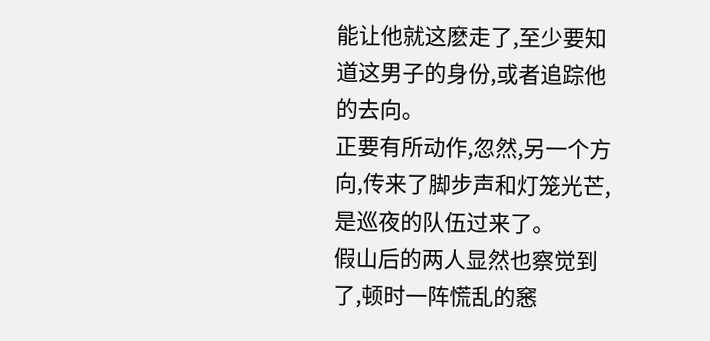能让他就这麽走了,至少要知道这男子的身份,或者追踪他的去向。
正要有所动作,忽然,另一个方向,传来了脚步声和灯笼光芒,是巡夜的队伍过来了。
假山后的两人显然也察觉到了,顿时一阵慌乱的窸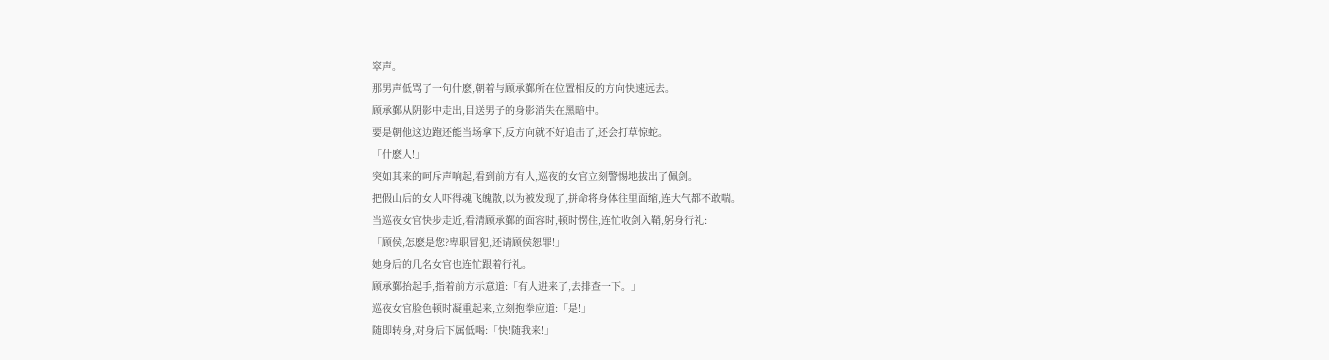窣声。
那男声低骂了一句什麽,朝着与顾承鄞所在位置相反的方向快速远去。
顾承鄞从阴影中走出,目送男子的身影消失在黑暗中。
要是朝他这边跑还能当场拿下,反方向就不好追击了,还会打草惊蛇。
「什麽人!」
突如其来的呵斥声响起,看到前方有人,巡夜的女官立刻警惕地拔出了佩剑。
把假山后的女人吓得魂飞魄散,以为被发现了,拼命将身体往里面缩,连大气都不敢喘。
当巡夜女官快步走近,看清顾承鄞的面容时,顿时愣住,连忙收剑入鞘,躬身行礼:
「顾侯,怎麽是您?卑职冒犯,还请顾侯恕罪!」
她身后的几名女官也连忙跟着行礼。
顾承鄞抬起手,指着前方示意道:「有人进来了,去排查一下。」
巡夜女官脸色顿时凝重起来,立刻抱拳应道:「是!」
随即转身,对身后下属低喝:「快!随我来!」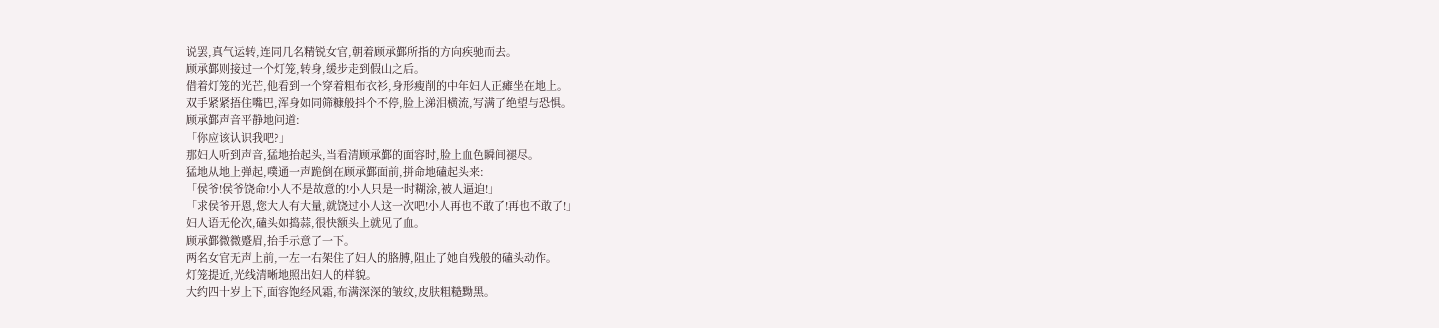说罢,真气运转,连同几名精锐女官,朝着顾承鄞所指的方向疾驰而去。
顾承鄞则接过一个灯笼,转身,缓步走到假山之后。
借着灯笼的光芒,他看到一个穿着粗布衣衫,身形瘦削的中年妇人正瘫坐在地上。
双手紧紧捂住嘴巴,浑身如同筛糠般抖个不停,脸上涕泪横流,写满了绝望与恐惧。
顾承鄞声音平静地问道:
「你应该认识我吧?」
那妇人听到声音,猛地抬起头,当看清顾承鄞的面容时,脸上血色瞬间褪尽。
猛地从地上弹起,噗通一声跪倒在顾承鄞面前,拼命地磕起头来:
「侯爷!侯爷饶命!小人不是故意的!小人只是一时糊涂,被人逼迫!」
「求侯爷开恩,您大人有大量,就饶过小人这一次吧!小人再也不敢了!再也不敢了!」
妇人语无伦次,磕头如捣蒜,很快额头上就见了血。
顾承鄞微微蹙眉,抬手示意了一下。
两名女官无声上前,一左一右架住了妇人的胳膊,阻止了她自残般的磕头动作。
灯笼提近,光线清晰地照出妇人的样貌。
大约四十岁上下,面容饱经风霜,布满深深的皱纹,皮肤粗糙黝黑。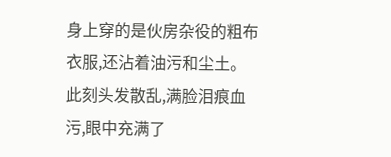身上穿的是伙房杂役的粗布衣服,还沾着油污和尘土。
此刻头发散乱,满脸泪痕血污,眼中充满了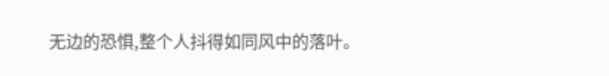无边的恐惧,整个人抖得如同风中的落叶。